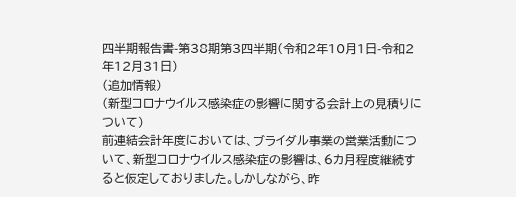四半期報告書-第38期第3四半期(令和2年10月1日-令和2年12月31日)
(追加情報)
(新型コロナウイルス感染症の影響に関する会計上の見積りについて)
前連結会計年度においては、ブライダル事業の営業活動について、新型コロナウイルス感染症の影響は、6カ月程度継続すると仮定しておりました。しかしながら、昨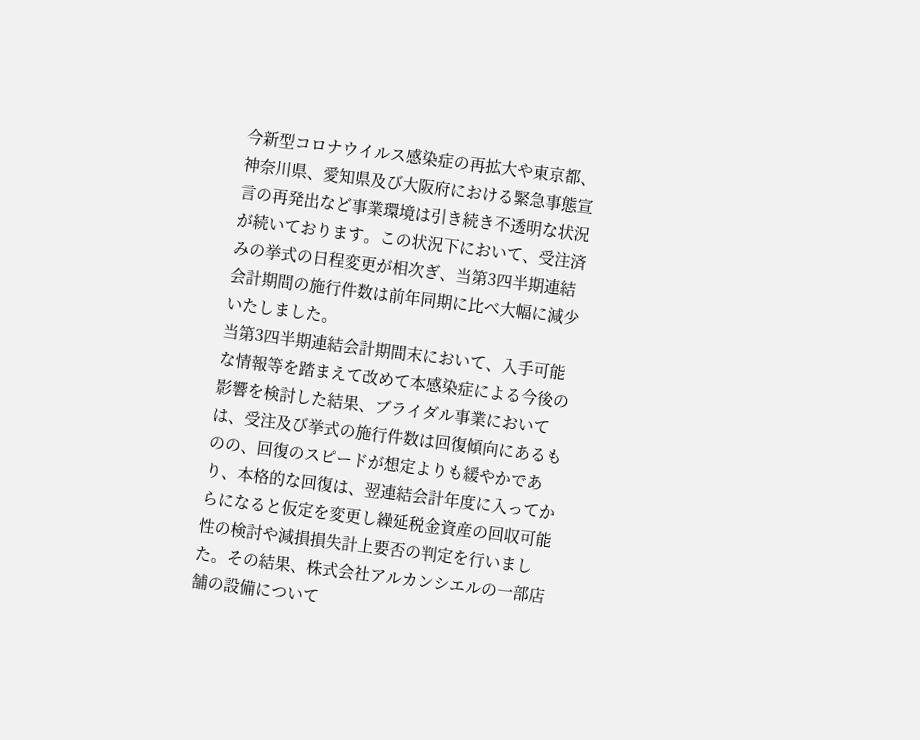今新型コロナウイルス感染症の再拡大や東京都、神奈川県、愛知県及び大阪府における緊急事態宣言の再発出など事業環境は引き続き不透明な状況が続いております。この状況下において、受注済みの挙式の日程変更が相次ぎ、当第3四半期連結会計期間の施行件数は前年同期に比べ大幅に減少いたしました。
当第3四半期連結会計期間末において、入手可能な情報等を踏まえて改めて本感染症による今後の影響を検討した結果、ブライダル事業においては、受注及び挙式の施行件数は回復傾向にあるものの、回復のスピードが想定よりも緩やかであり、本格的な回復は、翌連結会計年度に入ってからになると仮定を変更し繰延税金資産の回収可能性の検討や減損損失計上要否の判定を行いました。その結果、株式会社アルカンシエルの一部店舗の設備について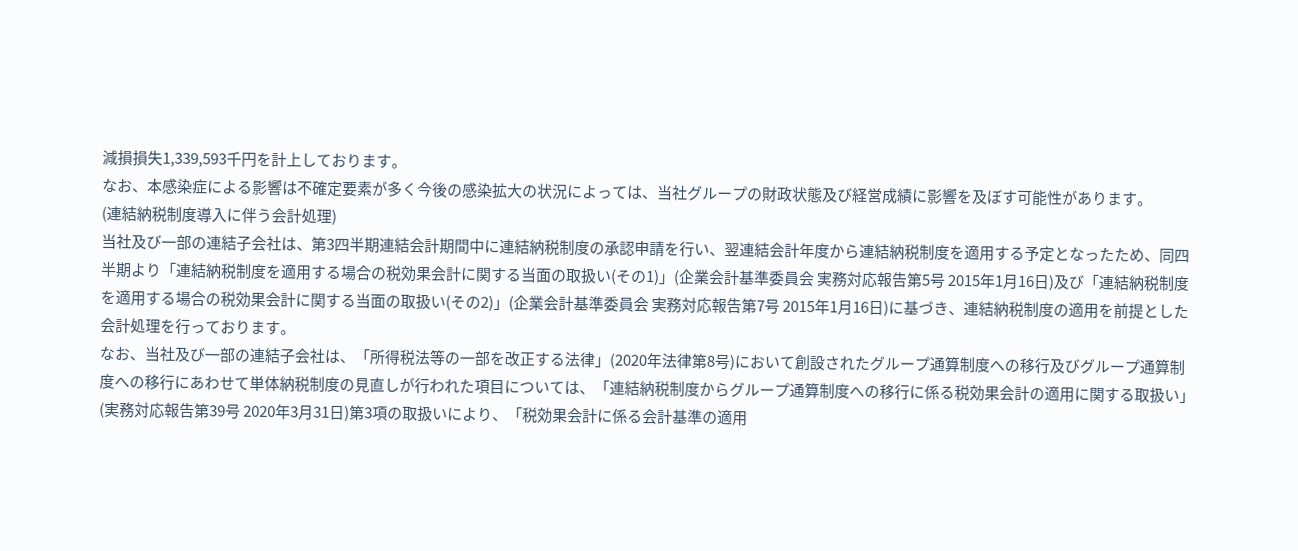減損損失1,339,593千円を計上しております。
なお、本感染症による影響は不確定要素が多く今後の感染拡大の状況によっては、当社グループの財政状態及び経営成績に影響を及ぼす可能性があります。
(連結納税制度導入に伴う会計処理)
当社及び一部の連結子会社は、第3四半期連結会計期間中に連結納税制度の承認申請を行い、翌連結会計年度から連結納税制度を適用する予定となったため、同四半期より「連結納税制度を適用する場合の税効果会計に関する当面の取扱い(その1)」(企業会計基準委員会 実務対応報告第5号 2015年1月16日)及び「連結納税制度を適用する場合の税効果会計に関する当面の取扱い(その2)」(企業会計基準委員会 実務対応報告第7号 2015年1月16日)に基づき、連結納税制度の適用を前提とした会計処理を行っております。
なお、当社及び一部の連結子会社は、「所得税法等の一部を改正する法律」(2020年法律第8号)において創設されたグループ通算制度への移行及びグループ通算制度への移行にあわせて単体納税制度の見直しが行われた項目については、「連結納税制度からグループ通算制度への移行に係る税効果会計の適用に関する取扱い」(実務対応報告第39号 2020年3月31日)第3項の取扱いにより、「税効果会計に係る会計基準の適用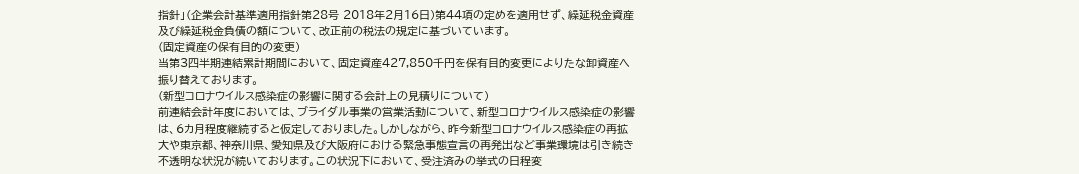指針」(企業会計基準適用指針第28号 2018年2月16日)第44項の定めを適用せず、繰延税金資産及び繰延税金負債の額について、改正前の税法の規定に基づいています。
(固定資産の保有目的の変更)
当第3四半期連結累計期間において、固定資産427,850千円を保有目的変更によりたな卸資産へ振り替えております。
(新型コロナウイルス感染症の影響に関する会計上の見積りについて)
前連結会計年度においては、ブライダル事業の営業活動について、新型コロナウイルス感染症の影響は、6カ月程度継続すると仮定しておりました。しかしながら、昨今新型コロナウイルス感染症の再拡大や東京都、神奈川県、愛知県及び大阪府における緊急事態宣言の再発出など事業環境は引き続き不透明な状況が続いております。この状況下において、受注済みの挙式の日程変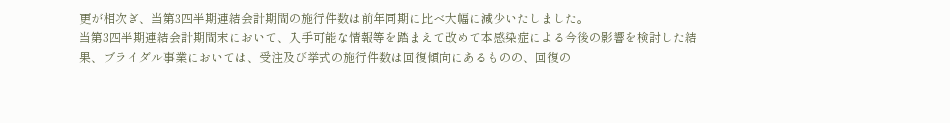更が相次ぎ、当第3四半期連結会計期間の施行件数は前年同期に比べ大幅に減少いたしました。
当第3四半期連結会計期間末において、入手可能な情報等を踏まえて改めて本感染症による今後の影響を検討した結果、ブライダル事業においては、受注及び挙式の施行件数は回復傾向にあるものの、回復の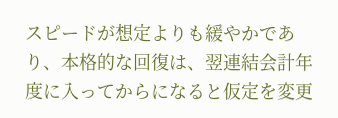スピードが想定よりも緩やかであり、本格的な回復は、翌連結会計年度に入ってからになると仮定を変更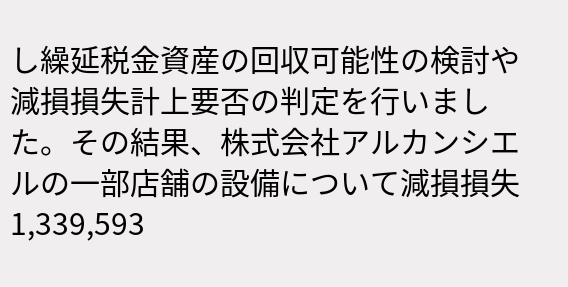し繰延税金資産の回収可能性の検討や減損損失計上要否の判定を行いました。その結果、株式会社アルカンシエルの一部店舗の設備について減損損失1,339,593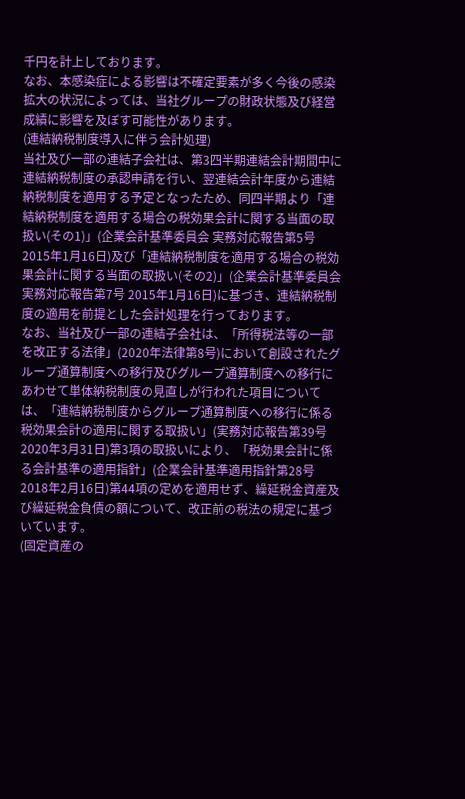千円を計上しております。
なお、本感染症による影響は不確定要素が多く今後の感染拡大の状況によっては、当社グループの財政状態及び経営成績に影響を及ぼす可能性があります。
(連結納税制度導入に伴う会計処理)
当社及び一部の連結子会社は、第3四半期連結会計期間中に連結納税制度の承認申請を行い、翌連結会計年度から連結納税制度を適用する予定となったため、同四半期より「連結納税制度を適用する場合の税効果会計に関する当面の取扱い(その1)」(企業会計基準委員会 実務対応報告第5号 2015年1月16日)及び「連結納税制度を適用する場合の税効果会計に関する当面の取扱い(その2)」(企業会計基準委員会 実務対応報告第7号 2015年1月16日)に基づき、連結納税制度の適用を前提とした会計処理を行っております。
なお、当社及び一部の連結子会社は、「所得税法等の一部を改正する法律」(2020年法律第8号)において創設されたグループ通算制度への移行及びグループ通算制度への移行にあわせて単体納税制度の見直しが行われた項目については、「連結納税制度からグループ通算制度への移行に係る税効果会計の適用に関する取扱い」(実務対応報告第39号 2020年3月31日)第3項の取扱いにより、「税効果会計に係る会計基準の適用指針」(企業会計基準適用指針第28号 2018年2月16日)第44項の定めを適用せず、繰延税金資産及び繰延税金負債の額について、改正前の税法の規定に基づいています。
(固定資産の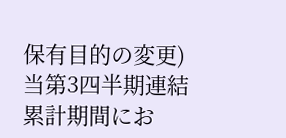保有目的の変更)
当第3四半期連結累計期間にお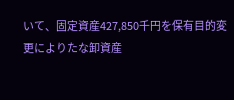いて、固定資産427,850千円を保有目的変更によりたな卸資産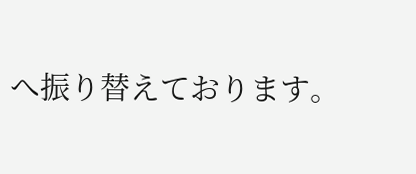へ振り替えております。